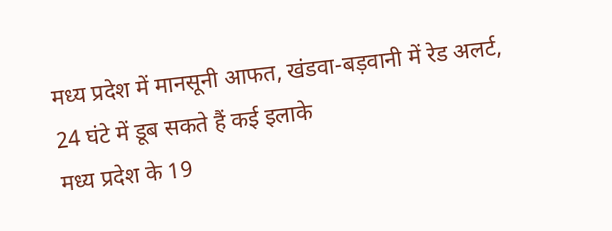मध्य प्रदेश में मानसूनी आफत, खंडवा-बड़वानी में रेड अलर्ट, 24 घंटे में डूब सकते हैं कई इलाके
मध्य प्रदेश के 19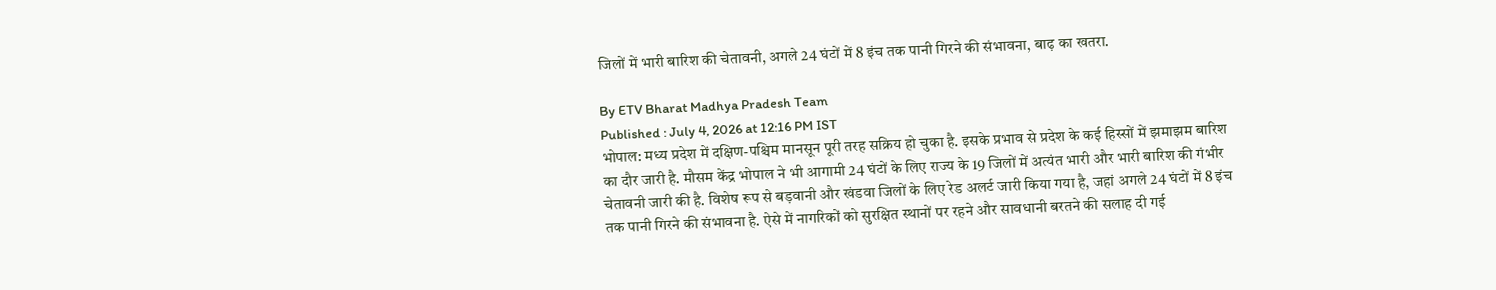जिलों में भारी बारिश की चेतावनी, अगले 24 घंटों में 8 इंच तक पानी गिरने की संभावना, बाढ़ का खतरा.

By ETV Bharat Madhya Pradesh Team
Published : July 4, 2026 at 12:16 PM IST
भोपाल: मध्य प्रदेश में दक्षिण-पश्चिम मानसून पूरी तरह सक्रिय हो चुका है. इसके प्रभाव से प्रदेश के कई हिस्सों में झमाझम बारिश का दौर जारी है. मौसम केंद्र भोपाल ने भी आगामी 24 घंटों के लिए राज्य के 19 जिलों में अत्यंत भारी और भारी बारिश की गंभीर चेतावनी जारी की है. विशेष रूप से बड़वानी और खंडवा जिलों के लिए रेड अलर्ट जारी किया गया है, जहां अगले 24 घंटों में 8 इंच तक पानी गिरने की संभावना है. ऐसे में नागरिकों को सुरक्षित स्थानों पर रहने और सावधानी बरतने की सलाह दी गई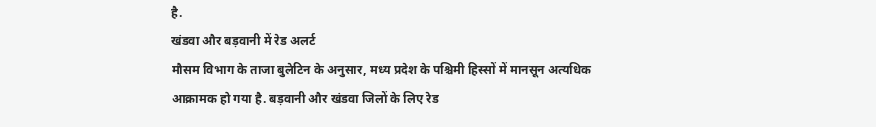है.
खंडवा और बड़वानी में रेड अलर्ट
मौसम विभाग के ताजा बुलेटिन के अनुसार, मध्य प्रदेश के पश्चिमी हिस्सों में मानसून अत्यधिक आक्रामक हो गया है. बड़वानी और खंडवा जिलों के लिए रेड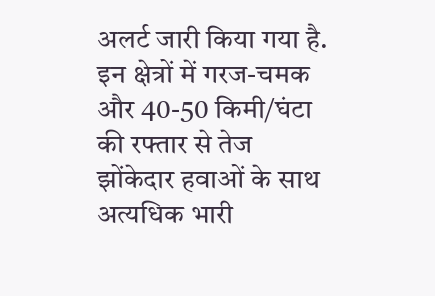अलर्ट जारी किया गया है. इन क्षेत्रों में गरज-चमक और 40-50 किमी/घंटा की रफ्तार से तेज झोंकेदार हवाओं के साथ अत्यधिक भारी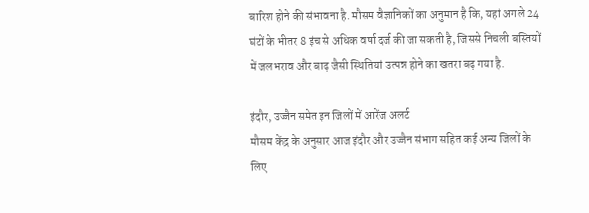बारिश होने की संभावना है. मौसम वैज्ञानिकों का अनुमान है कि, यहां अगले 24 घंटों के भीतर 8 इंच से अधिक वर्षा दर्ज की जा सकती है, जिससे निचली बस्तियों में जलभराव और बाढ़ जैसी स्थितियां उत्पन्न होने का खतरा बढ़ गया है.

इंदौर, उज्जैन समेत इन जिलों में आरेंज अलर्ट
मौसम केंद्र के अनुसार आज इंदौर और उज्जैन संभाग सहित कई अन्य जिलों के लिए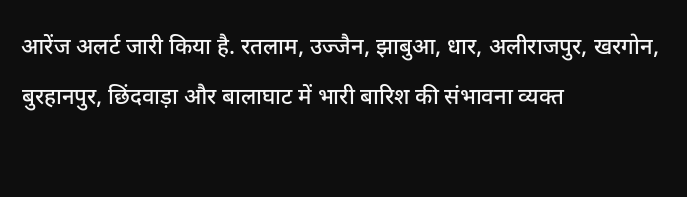आरेंज अलर्ट जारी किया है. रतलाम, उज्जैन, झाबुआ, धार, अलीराजपुर, खरगोन, बुरहानपुर, छिंदवाड़ा और बालाघाट में भारी बारिश की संभावना व्यक्त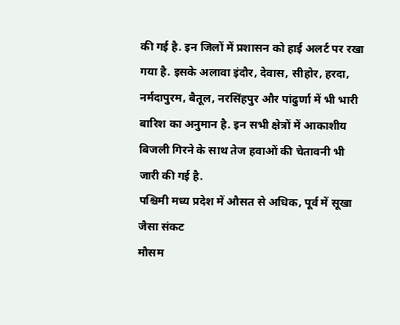की गई है. इन जिलों में प्रशासन को हाई अलर्ट पर रखा गया है. इसके अलावा इंदौर, देवास, सीहोर, हरदा, नर्मदापुरम, बैतूल, नरसिंहपुर और पांढुर्णा में भी भारी बारिश का अनुमान है. इन सभी क्षेत्रों में आकाशीय बिजली गिरने के साथ तेज हवाओं की चेतावनी भी जारी की गई है.
पश्चिमी मध्य प्रदेश में औसत से अधिक, पूर्व में सूखा जैसा संकट
मौसम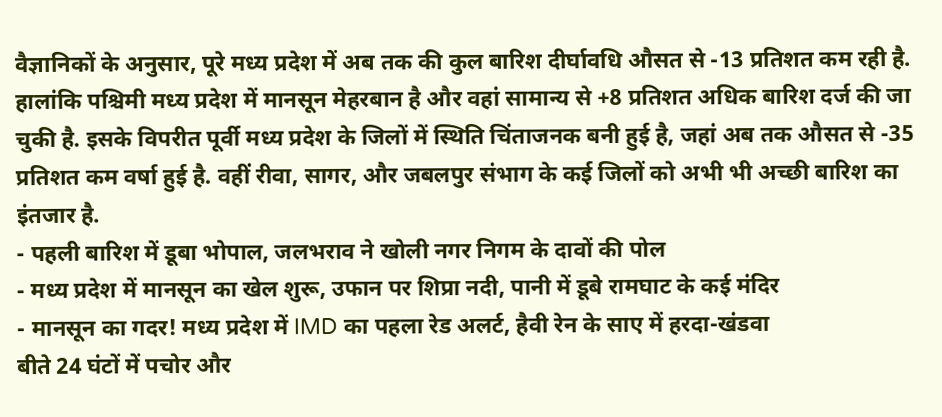वैज्ञानिकों के अनुसार, पूरे मध्य प्रदेश में अब तक की कुल बारिश दीर्घावधि औसत से -13 प्रतिशत कम रही है. हालांकि पश्चिमी मध्य प्रदेश में मानसून मेहरबान है और वहां सामान्य से +8 प्रतिशत अधिक बारिश दर्ज की जा चुकी है. इसके विपरीत पूर्वी मध्य प्रदेश के जिलों में स्थिति चिंताजनक बनी हुई है, जहां अब तक औसत से -35 प्रतिशत कम वर्षा हुई है. वहीं रीवा, सागर, और जबलपुर संभाग के कई जिलों को अभी भी अच्छी बारिश का इंतजार है.
- पहली बारिश में डूबा भोपाल, जलभराव ने खोली नगर निगम के दावों की पोल
- मध्य प्रदेश में मानसून का खेल शुरू, उफान पर शिप्रा नदी, पानी में डूबे रामघाट के कई मंदिर
- मानसून का गदर! मध्य प्रदेश में IMD का पहला रेड अलर्ट, हैवी रेन के साए में हरदा-खंडवा
बीते 24 घंटों में पचोर और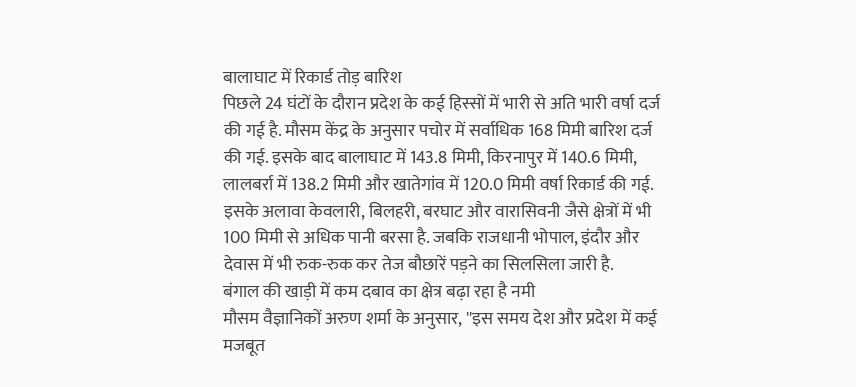बालाघाट में रिकार्ड तोड़ बारिश
पिछले 24 घंटों के दौरान प्रदेश के कई हिस्सों में भारी से अति भारी वर्षा दर्ज की गई है. मौसम केंद्र के अनुसार पचोर में सर्वाधिक 168 मिमी बारिश दर्ज की गई. इसके बाद बालाघाट में 143.8 मिमी, किरनापुर में 140.6 मिमी, लालबर्रा में 138.2 मिमी और खातेगांव में 120.0 मिमी वर्षा रिकार्ड की गई. इसके अलावा केवलारी, बिलहरी, बरघाट और वारासिवनी जैसे क्षेत्रों में भी 100 मिमी से अधिक पानी बरसा है. जबकि राजधानी भोपाल, इंदौर और देवास में भी रुक-रुक कर तेज बौछारें पड़ने का सिलसिला जारी है.
बंगाल की खाड़ी में कम दबाव का क्षेत्र बढ़ा रहा है नमी
मौसम वैज्ञानिकों अरुण शर्मा के अनुसार, ''इस समय देश और प्रदेश में कई मजबूत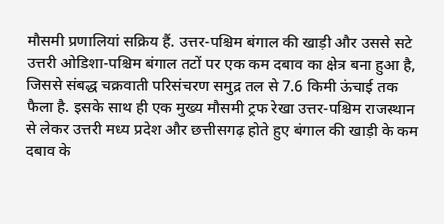मौसमी प्रणालियां सक्रिय हैं. उत्तर-पश्चिम बंगाल की खाड़ी और उससे सटे उत्तरी ओडिशा-पश्चिम बंगाल तटों पर एक कम दबाव का क्षेत्र बना हुआ है, जिससे संबद्ध चक्रवाती परिसंचरण समुद्र तल से 7.6 किमी ऊंचाई तक फैला है. इसके साथ ही एक मुख्य मौसमी ट्रफ रेखा उत्तर-पश्चिम राजस्थान से लेकर उत्तरी मध्य प्रदेश और छत्तीसगढ़ होते हुए बंगाल की खाड़ी के कम दबाव के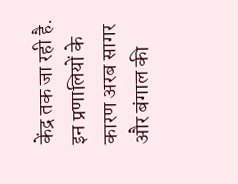केंद्र तक जा रही है. इन प्रणालियों के कारण अरब सागर और बंगाल की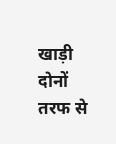खाड़ी दोनों तरफ से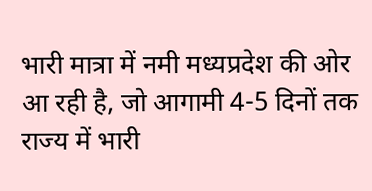भारी मात्रा में नमी मध्यप्रदेश की ओर आ रही है, जो आगामी 4-5 दिनों तक राज्य में भारी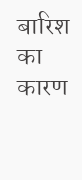बारिश का कारण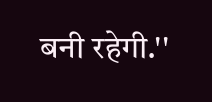बनी रहेगी.''